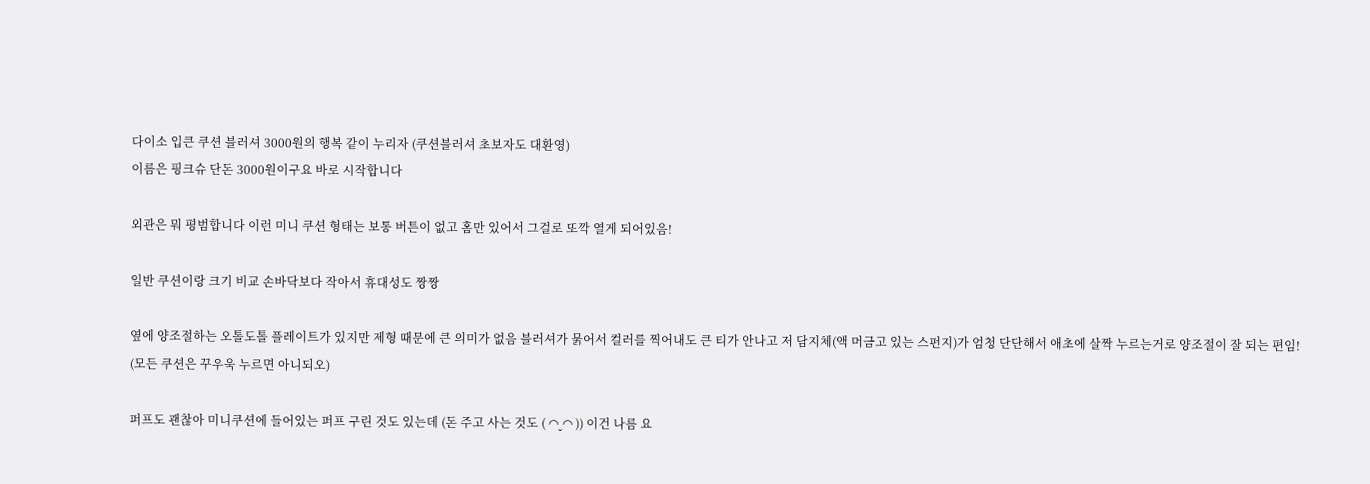다이소 입큰 쿠션 블러셔 3000원의 행복 같이 누리자 (쿠션블러셔 초보자도 대환영)
이름은 핑크슈 단돈 3000원이구요 바로 시작합니다

외관은 뭐 평범합니다 이런 미니 쿠션 형태는 보통 버튼이 없고 홈만 있어서 그걸로 또깍 열게 되어있음!

일반 쿠션이랑 크기 비교 손바닥보다 작아서 휴대성도 짱짱

옆에 양조절하는 오톨도톨 플레이트가 있지만 제형 때문에 큰 의미가 없음 블러셔가 묽어서 컬러를 찍어내도 큰 티가 안나고 저 담지체(액 머금고 있는 스펀지)가 엄청 단단해서 애초에 살짝 누르는거로 양조절이 잘 되는 편임! (모든 쿠션은 꾸우욱 누르면 아니되오)

퍼프도 괜찮아 미니쿠션에 들어있는 퍼프 구린 것도 있는데 (돈 주고 사는 것도 ( ◠‿◠ )) 이건 나름 요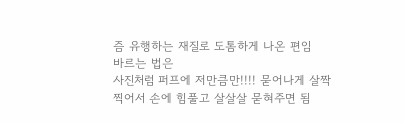즘 유행하는 재질로 도톰하게 나온 편임
바르는 법은
사진처럼 퍼프에 저만큼만!!!! 묻어나게 살짝 찍어서 손에 힘풀고 살살살 묻혀주면 됨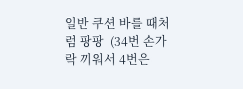일반 쿠션 바를 때처럼 팡팡  (34번 손가락 끼워서 4번은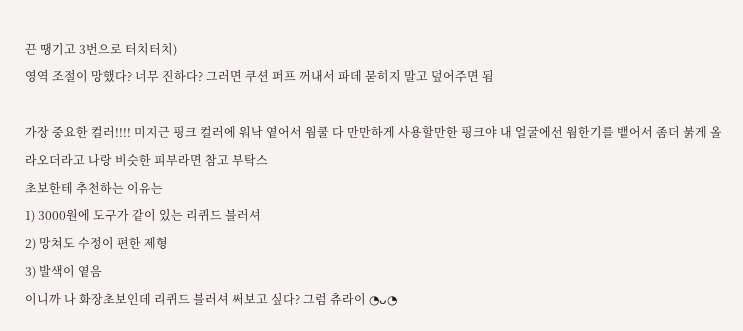끈 땡기고 3번으로 터치터치)
영역 조절이 망했다? 너무 진하다? 그러면 쿠션 퍼프 꺼내서 파데 묻히지 말고 덮어주면 됨

가장 중요한 컬러!!!! 미지근 핑크 컬러에 워낙 옅어서 웜쿨 다 만만하게 사용할만한 핑크야 내 얼굴에선 웜한기를 뱉어서 좀더 붉게 올라오더라고 나랑 비슷한 피부라면 참고 부탁스
초보한테 추천하는 이유는
1) 3000원에 도구가 같이 있는 리퀴드 블러셔
2) 망쳐도 수정이 편한 제형
3) 발색이 옅음
이니까 나 화장초보인데 리퀴드 블러셔 써보고 싶다? 그럼 츄라이 ◔ᴗ◔